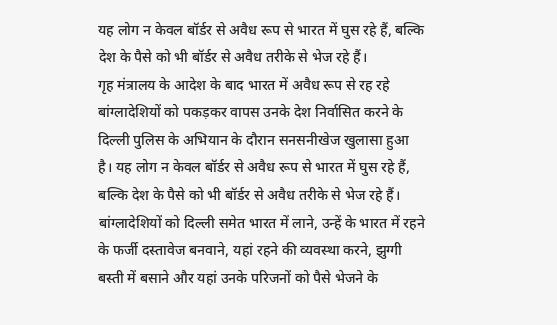यह लोग न केवल बॉर्डर से अवैध रूप से भारत में घुस रहे हैं, बल्कि देश के पैसे को भी बॉर्डर से अवैध तरीके से भेज रहे हैं।
गृह मंत्रालय के आदेश के बाद भारत में अवैध रूप से रह रहे बांग्लादेशियों को पकड़कर वापस उनके देश निर्वासित करने के दिल्ली पुलिस के अभियान के दौरान सनसनीखेज खुलासा हुआ है। यह लोग न केवल बॉर्डर से अवैध रूप से भारत में घुस रहे हैं, बल्कि देश के पैसे को भी बॉर्डर से अवैध तरीके से भेज रहे हैं।
बांग्लादेशियों को दिल्ली समेत भारत में लाने, उन्हें के भारत में रहने के फर्जी दस्तावेज बनवाने, यहां रहने की व्यवस्था करने, झुग्गी बस्ती में बसाने और यहां उनके परिजनों को पैसे भेजने के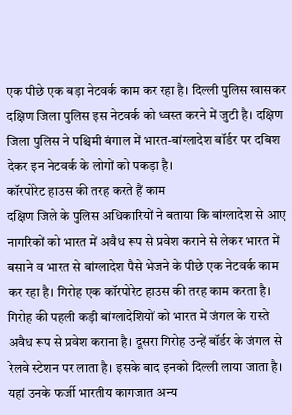एक पीछे एक बड़ा नेटवर्क काम कर रहा है। दिल्ली पुलिस खासकर दक्षिण जिला पुलिस इस नेटवर्क को ध्वस्त करने में जुटी है। दक्षिण जिला पुलिस ने पश्चिमी बंगाल में भारत-बांग्लादेश बॉर्डर पर दबिश देकर इन नेटवर्क के लोगों को पकड़ा है।
कॉरपोरेट हाउस की तरह करते हैं काम
दक्षिण जिले के पुलिस अधिकारियों ने बताया कि बांग्लादेश से आए नागरिकों को भारत में अवैध रूप से प्रवेश कराने से लेकर भारत में बसाने व भारत से बांग्लादेश पैसे भेजने के पीछे एक नेटवर्क काम कर रहा है। गिरोह एक कॉरपोरेट हाउस की तरह काम करता है। गिरोह की पहली कड़ी बांग्लादेशियों को भारत में जंगल के रास्ते अवैध रूप से प्रवेश कराना है। दूसरा गिरोह उन्हें बॉर्डर के जंगल से रेलवे स्टेशन पर लाता है। इसके बाद इनको दिल्ली लाया जाता है। यहां उनके फर्जी भारतीय कागजात अन्य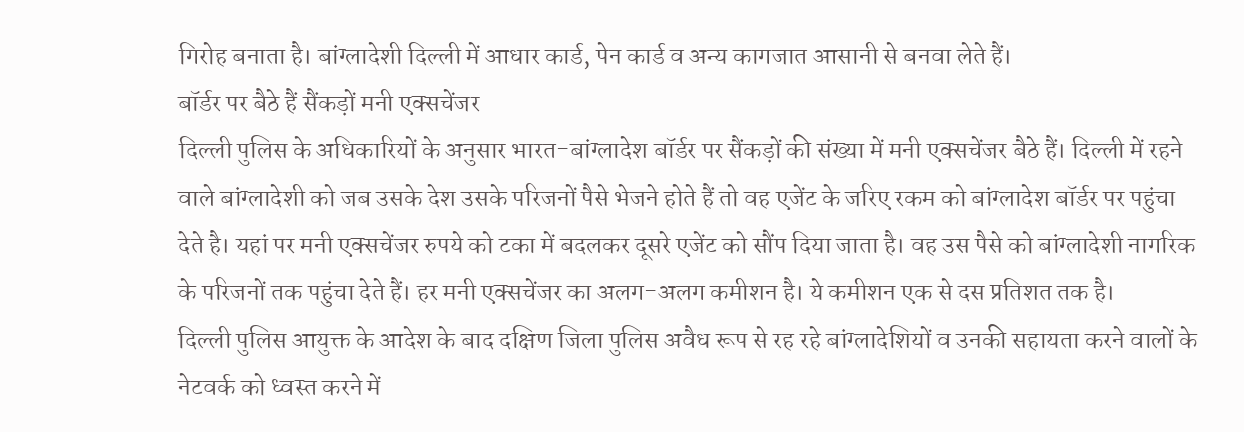गिरोह बनाता है। बांग्लादेशी दिल्ली में आधार कार्ड, पेन कार्ड व अन्य कागजात आसानी से बनवा लेते हैं।
बॉर्डर पर बैठे हैं सैंकड़ों मनी एक्सचेंजर
दिल्ली पुलिस के अधिकारियों के अनुसार भारत-बांग्लादेश बॉर्डर पर सैंकड़ों की संख्या में मनी एक्सचेंजर बैठे हैं। दिल्ली में रहने वाले बांग्लादेशी को जब उसके देश उसके परिजनों पैसे भेजने होते हैं तो वह एजेंट के जरिए रकम को बांग्लादेश बॉर्डर पर पहुंचा देते है। यहां पर मनी एक्सचेंजर रुपये को टका में बदलकर दूसरे एजेंट को सौंप दिया जाता है। वह उस पैसे को बांग्लादेशी नागरिक के परिजनों तक पहुंचा देते हैं। हर मनी एक्सचेंजर का अलग-अलग कमीशन है। ये कमीशन एक से दस प्रतिशत तक है।
दिल्ली पुलिस आयुक्त के आदेश के बाद दक्षिण जिला पुलिस अवैध रूप से रह रहे बांग्लादेशियों व उनकी सहायता करने वालों के नेटवर्क को ध्वस्त करने में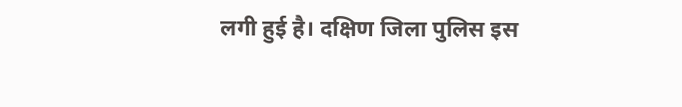लगी हुई है। दक्षिण जिला पुलिस इस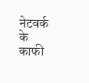नेटवर्क के काफी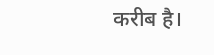करीब है।